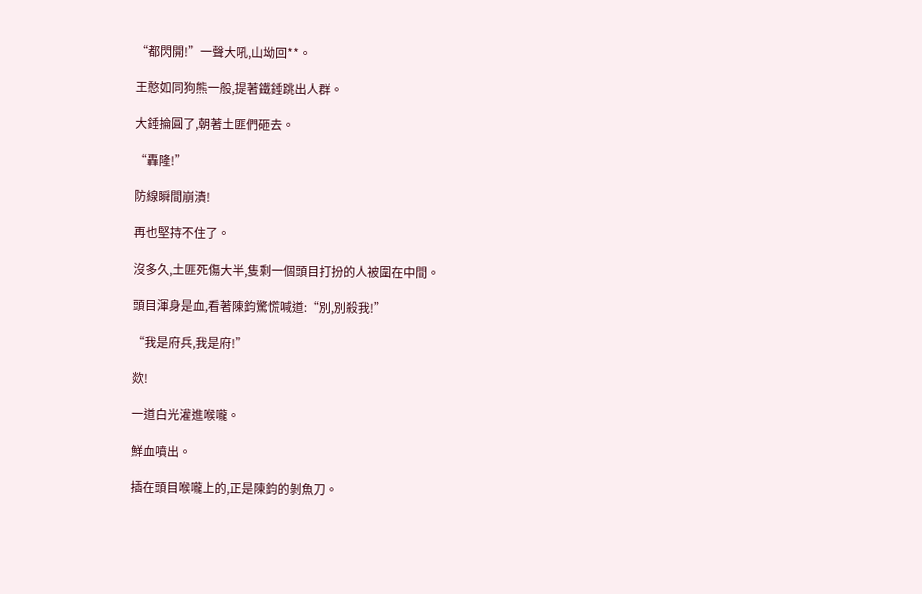“都閃開!”一聲大吼,山坳回**。

王憨如同狗熊一般,提著鐵錘跳出人群。

大錘掄圓了,朝著土匪們砸去。

“轟隆!”

防線瞬間崩潰!

再也堅持不住了。

沒多久,土匪死傷大半,隻剩一個頭目打扮的人被圍在中間。

頭目渾身是血,看著陳鈞驚慌喊道:“別,別殺我!”

“我是府兵,我是府!”

欻!

一道白光灌進喉嚨。

鮮血噴出。

插在頭目喉嚨上的,正是陳鈞的剝魚刀。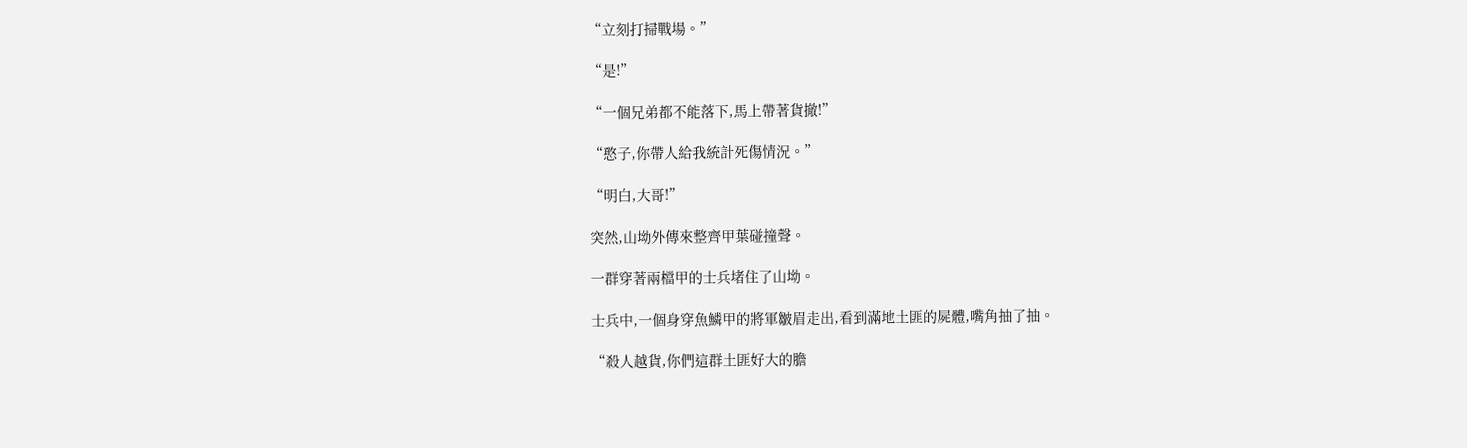“立刻打掃戰場。”

“是!”

“一個兄弟都不能落下,馬上帶著貨撤!”

“憨子,你帶人給我統計死傷情況。”

“明白,大哥!”

突然,山坳外傳來整齊甲葉碰撞聲。

一群穿著兩檔甲的士兵堵住了山坳。

士兵中,一個身穿魚鱗甲的將軍皺眉走出,看到滿地土匪的屍體,嘴角抽了抽。

“殺人越貨,你們這群土匪好大的膽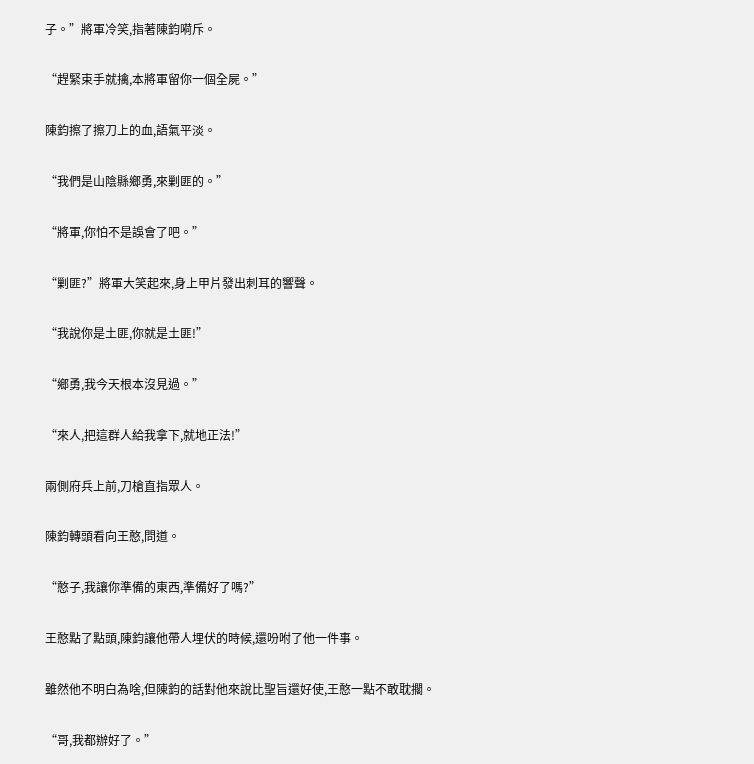子。”將軍冷笑,指著陳鈞嗬斥。

“趕緊束手就擒,本將軍留你一個全屍。”

陳鈞擦了擦刀上的血,語氣平淡。

“我們是山陰縣鄉勇,來剿匪的。”

“將軍,你怕不是誤會了吧。”

“剿匪?”將軍大笑起來,身上甲片發出刺耳的響聲。

“我說你是土匪,你就是土匪!”

“鄉勇,我今天根本沒見過。”

“來人,把這群人給我拿下,就地正法!”

兩側府兵上前,刀槍直指眾人。

陳鈞轉頭看向王憨,問道。

“憨子,我讓你準備的東西,準備好了嗎?”

王憨點了點頭,陳鈞讓他帶人埋伏的時候,還吩咐了他一件事。

雖然他不明白為啥,但陳鈞的話對他來說比聖旨還好使,王憨一點不敢耽擱。

“哥,我都辦好了。”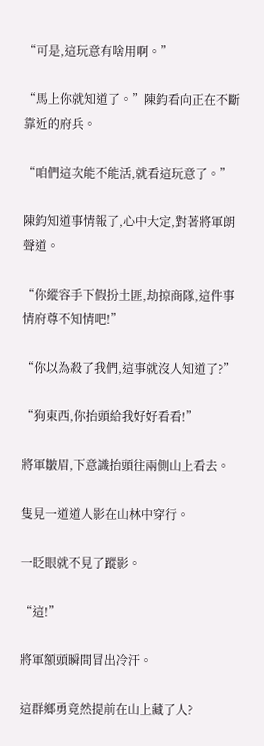“可是,這玩意有啥用啊。”

“馬上你就知道了。”陳鈞看向正在不斷靠近的府兵。

“咱們這次能不能活,就看這玩意了。”

陳鈞知道事情報了,心中大定,對著將軍朗聲道。

“你縱容手下假扮土匪,劫掠商隊,這件事情府尊不知情吧!”

“你以為殺了我們,這事就沒人知道了?”

“狗東西,你抬頭給我好好看看!”

將軍皺眉,下意識抬頭往兩側山上看去。

隻見一道道人影在山林中穿行。

一眨眼就不見了蹤影。

“這!”

將軍額頭瞬間冒出冷汗。

這群鄉勇竟然提前在山上藏了人?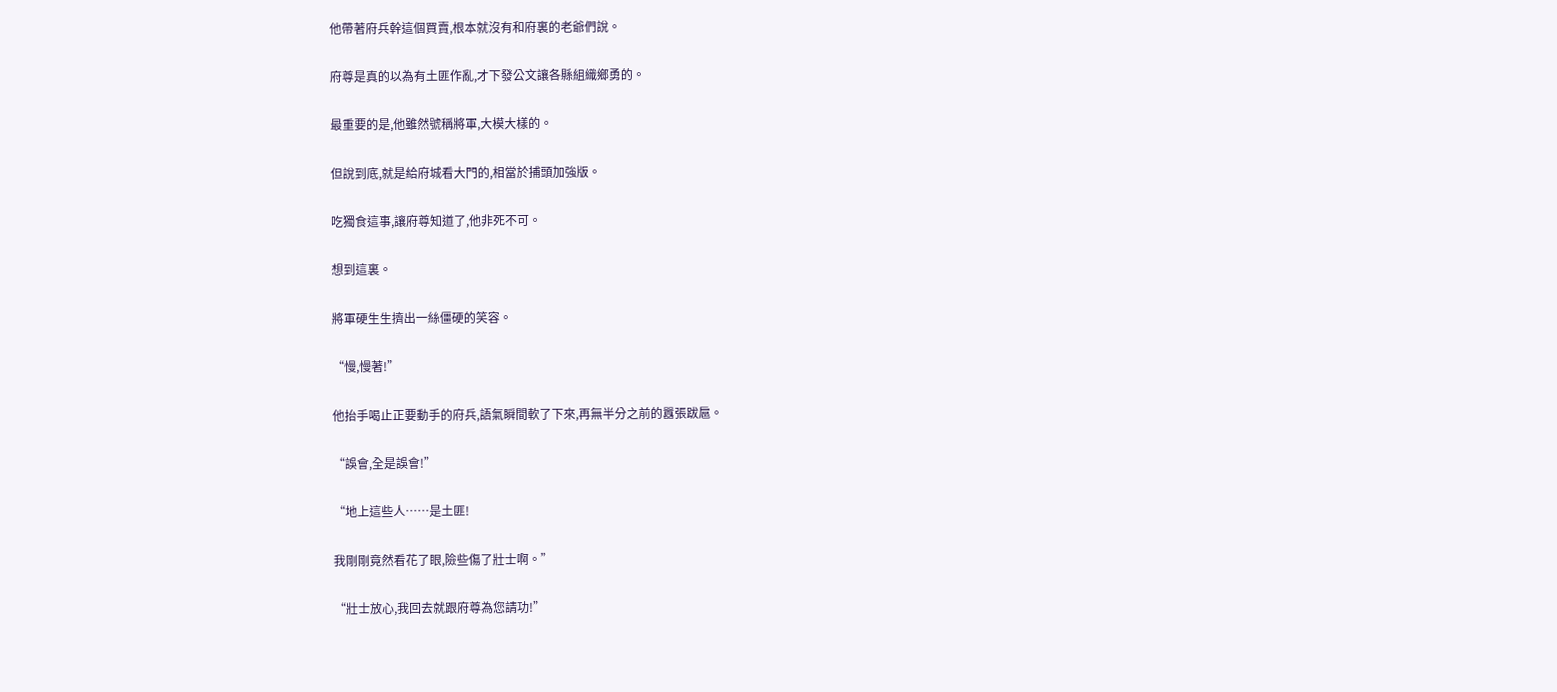他帶著府兵幹這個買賣,根本就沒有和府裏的老爺們說。

府尊是真的以為有土匪作亂,才下發公文讓各縣組織鄉勇的。

最重要的是,他雖然號稱將軍,大模大樣的。

但說到底,就是給府城看大門的,相當於捕頭加強版。

吃獨食這事,讓府尊知道了,他非死不可。

想到這裏。

將軍硬生生擠出一絲僵硬的笑容。

“慢,慢著!”

他抬手喝止正要動手的府兵,語氣瞬間軟了下來,再無半分之前的囂張跋扈。

“誤會,全是誤會!”

“地上這些人……是土匪!

我剛剛竟然看花了眼,險些傷了壯士啊。”

“壯士放心,我回去就跟府尊為您請功!”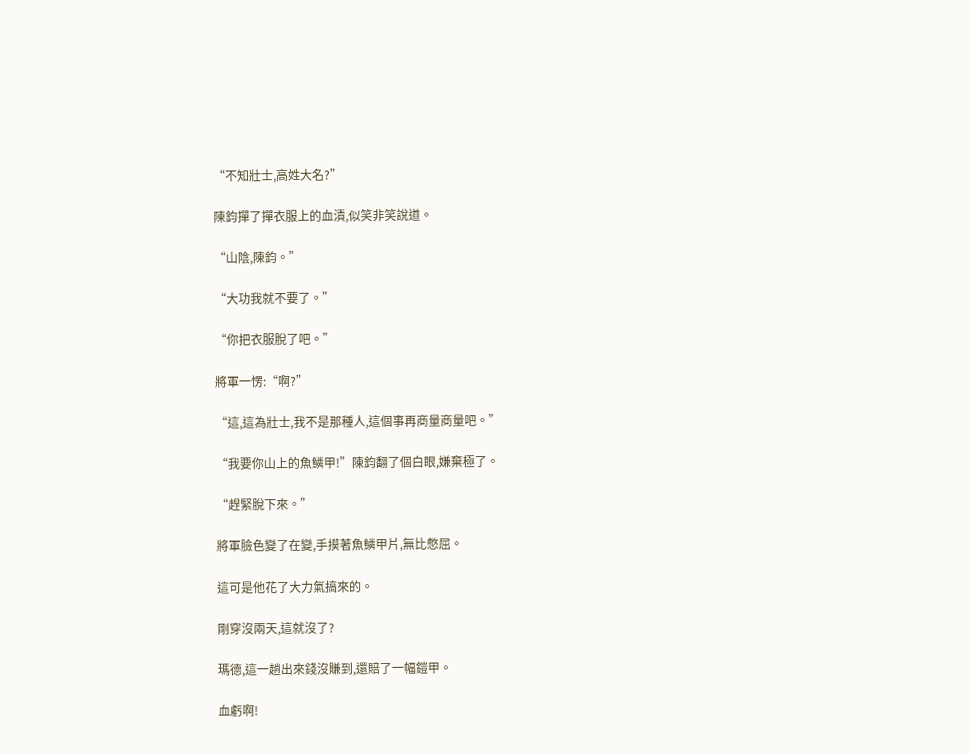“不知壯士,高姓大名?”

陳鈞撣了撣衣服上的血漬,似笑非笑說道。

“山陰,陳鈞。”

“大功我就不要了。”

“你把衣服脫了吧。”

將軍一愣:“啊?”

“這,這為壯士,我不是那種人,這個事再商量商量吧。”

“我要你山上的魚鱗甲!”陳鈞翻了個白眼,嫌棄極了。

“趕緊脫下來。”

將軍臉色變了在變,手摸著魚鱗甲片,無比憋屈。

這可是他花了大力氣搞來的。

剛穿沒兩天,這就沒了?

瑪德,這一趟出來錢沒賺到,還賠了一幅鎧甲。

血虧啊!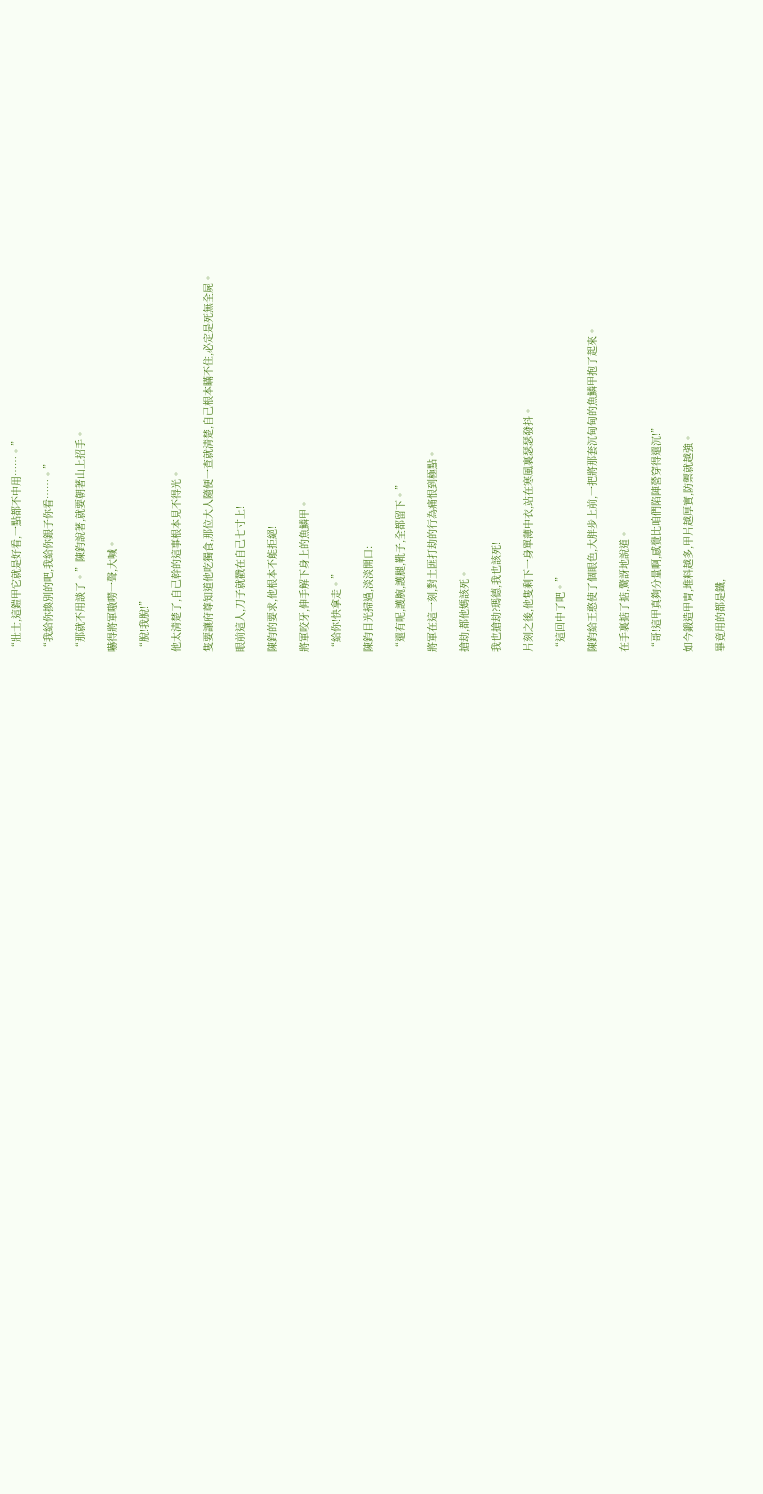“壯士,這鎧甲它就是好看,一點都不中用……。”

“我給你換別的吧,我給你銀子你看……。”

“那就不用談了。”陳鈞說著,就要朝著山上招手。

嚇得將軍嗷嘮一聲,大喊。

“脫!我脫!”

他太清楚了,自己幹的這事根本見不得光。

隻要讓府尊知道他吃獨食,那位大人隨便一查就清楚,自己根本瞞不住,必定是死無全屍。

眼前這人,刀子就戳在自己七寸上!

陳鈞的要求,他根本不能拒絕!

將軍咬牙,伸手解下身上的魚鱗甲。

“給你!快拿走。”

陳鈞目光掃過,淡淡開口:

“還有呢,護腕,護腿,靴子,全都留下。”

將軍在這一刻,對土匪打劫的行為痛恨到極點。

搶劫,都他媽該死。

我也搶劫?瑪德,我也該死!

片刻之後,他隻剩下一身單薄中衣,站在寒風裏瑟瑟發抖。

“這回中了吧。”

陳鈞給王憨使了個眼色,大胖步上前,一把將那套沉甸甸的魚鱗甲抱了起來。

在手裏掂了掂,驚訝地說道。

“哥!這甲真夠分量啊,感覺比咱們陷陣營穿得還沉!”

如今鍛造甲胄,堆料越多,甲片越厚實,防禦就越強。

畢竟用的都是鐵,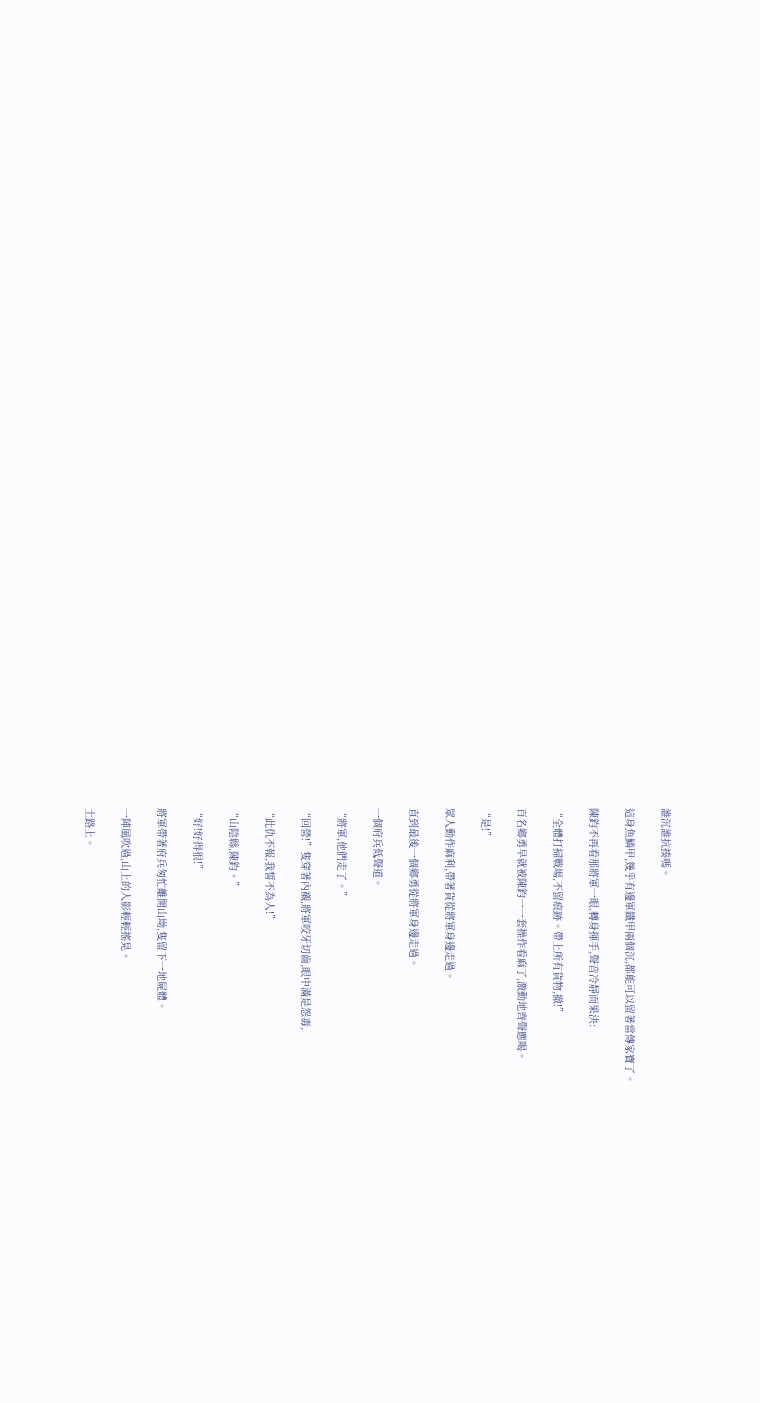誰沉誰抗揍嗎。

這身魚鱗甲,幾乎有邊軍鐵甲兩個沉,都能可以留著當傳家寶了。

陳鈞不再看那將軍一眼,轉身揮手,聲音冷靜而果決:

“全體打掃戰場,不留痕跡。帶上所有貨物,撤!”

百名鄉勇早就被陳鈞一一套操作看麻了,激動地齊聲應喝。

“是!”

眾人動作麻利,帶著貨從將軍身邊走過。

直到最後一個鄉勇從將軍身邊走過。

一個府兵低聲道。

“將軍,他們走了。”

“回營!”隻穿著內襯,將軍咬牙切齒,眼中滿是怨毒,

“此仇不報,我誓不為人!”

“山陰縣,陳鈞。”

“好!好得很!”

將軍帶著府兵匆忙離開山坳,隻留下一地屍體。

一陣風吹過,山上的人影輕輕搖晃。

土路上。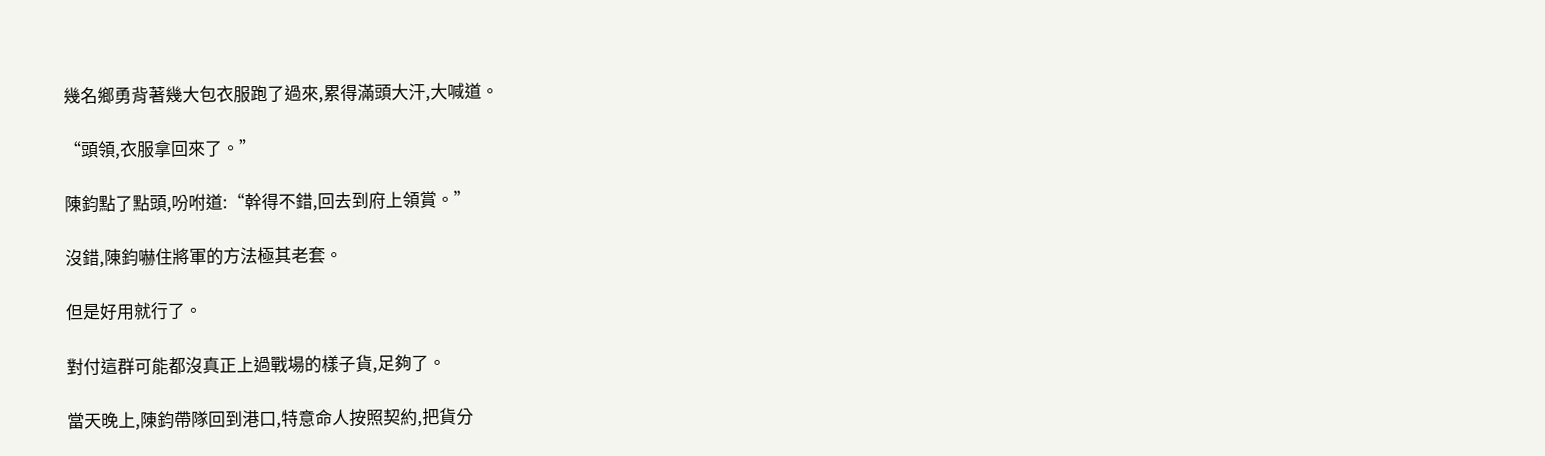幾名鄉勇背著幾大包衣服跑了過來,累得滿頭大汗,大喊道。

“頭領,衣服拿回來了。”

陳鈞點了點頭,吩咐道:“幹得不錯,回去到府上領賞。”

沒錯,陳鈞嚇住將軍的方法極其老套。

但是好用就行了。

對付這群可能都沒真正上過戰場的樣子貨,足夠了。

當天晚上,陳鈞帶隊回到港口,特意命人按照契約,把貨分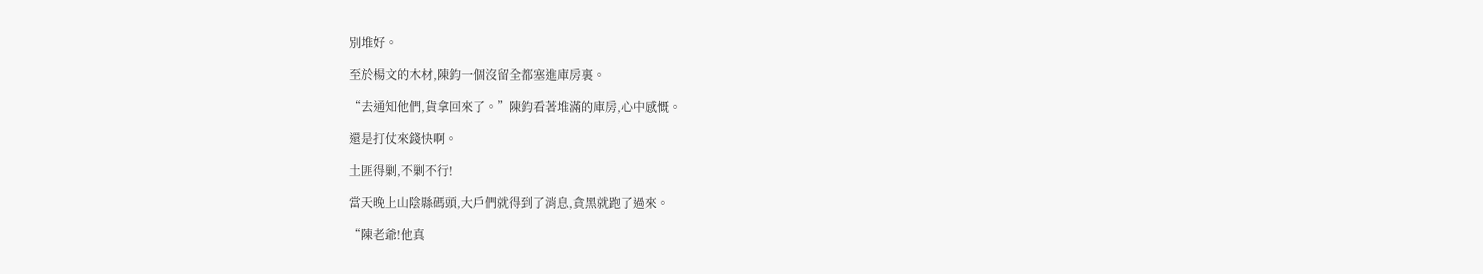別堆好。

至於楊文的木材,陳鈞一個沒留全都塞進庫房裏。

“去通知他們,貨拿回來了。”陳鈞看著堆滿的庫房,心中感慨。

還是打仗來錢快啊。

土匪得剿,不剿不行!

當天晚上山陰縣碼頭,大戶們就得到了消息,貪黑就跑了過來。

“陳老爺!他真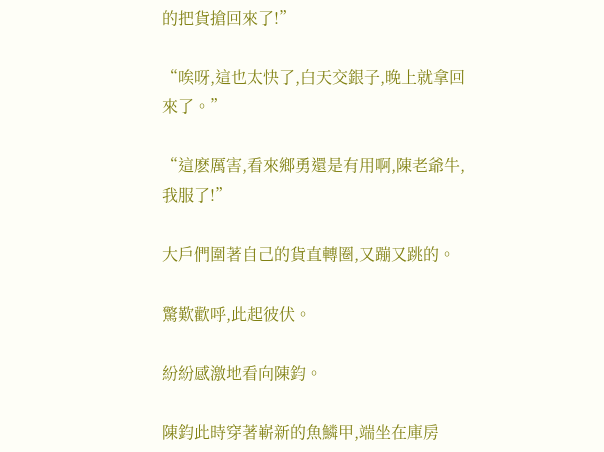的把貨搶回來了!”

“唉呀,這也太快了,白天交銀子,晚上就拿回來了。”

“這麽厲害,看來鄉勇還是有用啊,陳老爺牛,我服了!”

大戶們圍著自己的貨直轉圈,又蹦又跳的。

驚歎歡呼,此起彼伏。

紛紛感激地看向陳鈞。

陳鈞此時穿著嶄新的魚鱗甲,端坐在庫房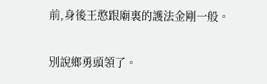前,身後王憨跟廟裏的護法金剛一般。

別說鄉勇頭領了。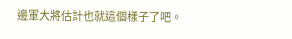邊軍大將估計也就這個樣子了吧。